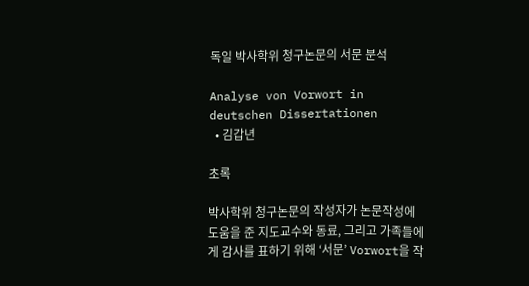독일 박사학위 청구논문의 서문 분석

Analyse von Vorwort in deutschen Dissertationen
  • 김갑년

초록

박사학위 청구논문의 작성자가 논문작성에 도움을 준 지도교수와 동료, 그리고 가족들에게 감사를 표하기 위해 ‘서문’ Vorwort을 작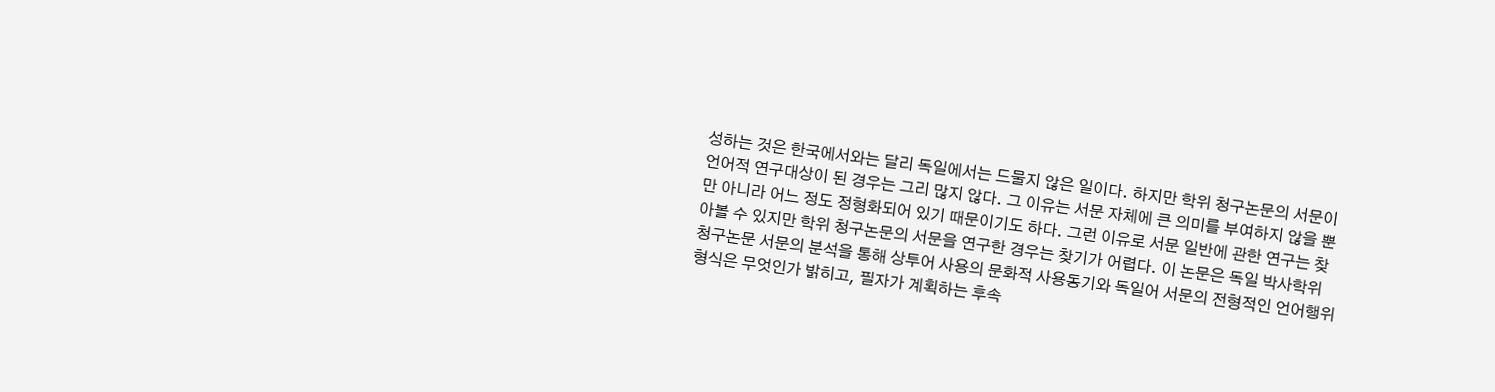성하는 것은 한국에서와는 달리 독일에서는 드물지 않은 일이다. 하지만 학위 청구논문의 서문이 언어적 연구대상이 된 경우는 그리 많지 않다. 그 이유는 서문 자체에 큰 의미를 부여하지 않을 뿐만 아니라 어느 정도 정형화되어 있기 때문이기도 하다. 그런 이유로 서문 일반에 관한 연구는 찾아볼 수 있지만 학위 청구논문의 서문을 연구한 경우는 찾기가 어렵다. 이 논문은 독일 박사학위 청구논문 서문의 분석을 통해 상투어 사용의 문화적 사용동기와 독일어 서문의 전형적인 언어행위 형식은 무엇인가 밝히고, 필자가 계획하는 후속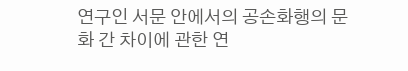연구인 서문 안에서의 공손화행의 문화 간 차이에 관한 연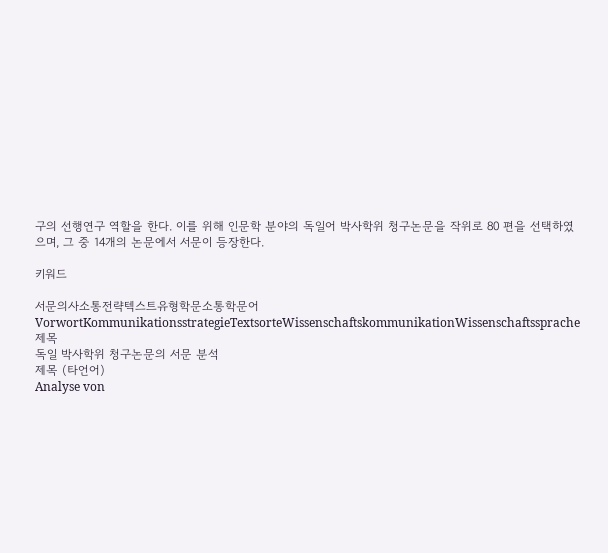구의 선행연구 역할을 한다. 이를 위해 인문학 분야의 독일어 박사학위 청구논문을 작위로 80 편을 선택하였으며, 그 중 14개의 논문에서 서문이 등장한다.

키워드

서문의사소통전략텍스트유형학문소통학문어VorwortKommunikationsstrategieTextsorteWissenschaftskommunikationWissenschaftssprache
제목
독일 박사학위 청구논문의 서문 분석
제목 (타언어)
Analyse von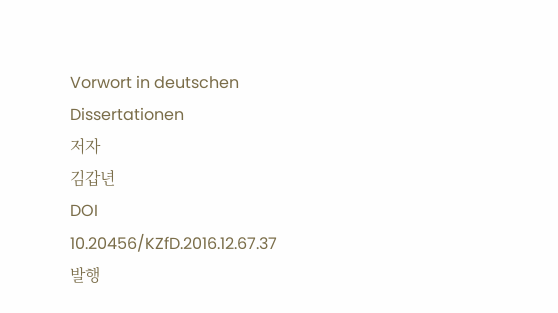Vorwort in deutschen Dissertationen
저자
김갑년
DOI
10.20456/KZfD.2016.12.67.37
발행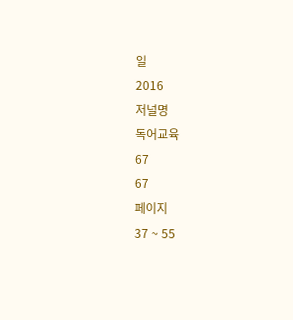일
2016
저널명
독어교육
67
67
페이지
37 ~ 55